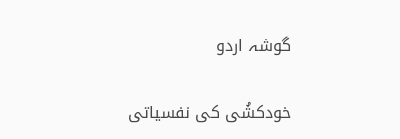گوشہ اردو

خودکشُی کی نفسیاتی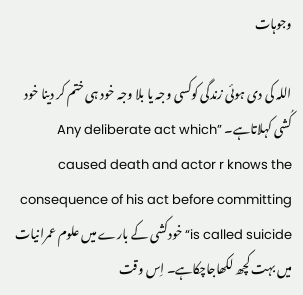وجوہات

اللہ کی دی ہوئی زندگی کوکسی وجہ یا بلا وجہ خود ہی ختم کر دینا خود کُشی کہلاتاہے۔ ”Any deliberate act which caused death and actor r knows the consequence of his act before committing is called suicide“ خودکشی کے بارے میں علوم عمرانیات میں بہت کچھ لکھاجاچکاہے۔ اِس وقت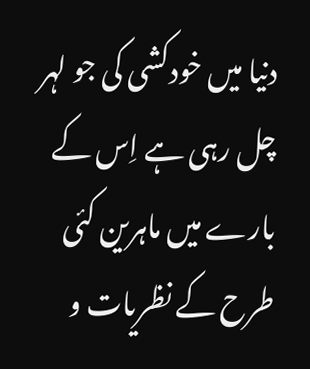دنیا میں خودکشی کی جو لہر چل رہی ہے اِس کے بارے میں ماہرین کئی طرح کے نظریات و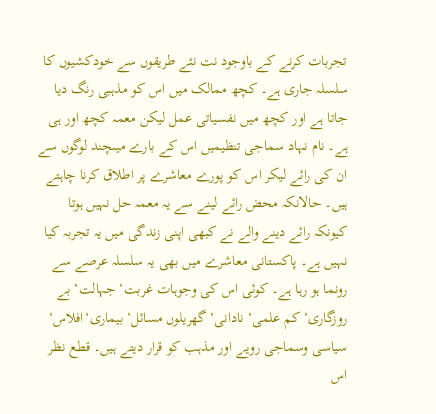تجربات کرنے کے باوجود نت نئے طریقوں سے خودکشیوں کا سلسلہ جاری ہے۔ کچھ ممالک میں اس کو مذہبی رنگ دیا جاتا ہے اور کچھ میں نفسیاتی عمل لیکن معمہ کچھ اور ہی ہے۔ نام نہاد سماجی تنظیمیں اس کے بارے میںچند لوگوں سے ان کی رائے لیکر اس کو پورے معاشرے پر اطلاق کرنا چاہتے ہیں۔ حالانکہ محض رائے لینے سے یہ معمہ حل نہیں ہوتا کیونکہ رائے دینے والے نے کبھی اپنی زندگی میں یہ تجربہ کیا نہیں ہے۔ پاکستانی معاشرے میں بھی یہ سلسلہ عرصے سے رونما ہو رہا ہے۔ کوئی اس کی وجوہات غربت‘ جہالت‘ بے روزگاری‘ کم علمی‘ نادانی‘ گھریلوں مسائل‘ بیماری‘افلاس‘ سیاسی وسماجی رویے اور مذہب کو قرار دیتے ہیں۔ قطع نظر اس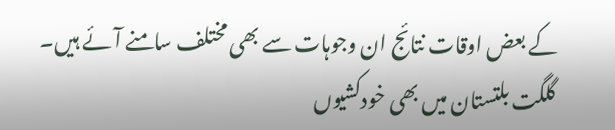کے بعض اوقات نتائج ان وجوہات سے بھی مختلف سامنے آئے ہیں۔
گلگت بلتستان میں بھی خودکشیوں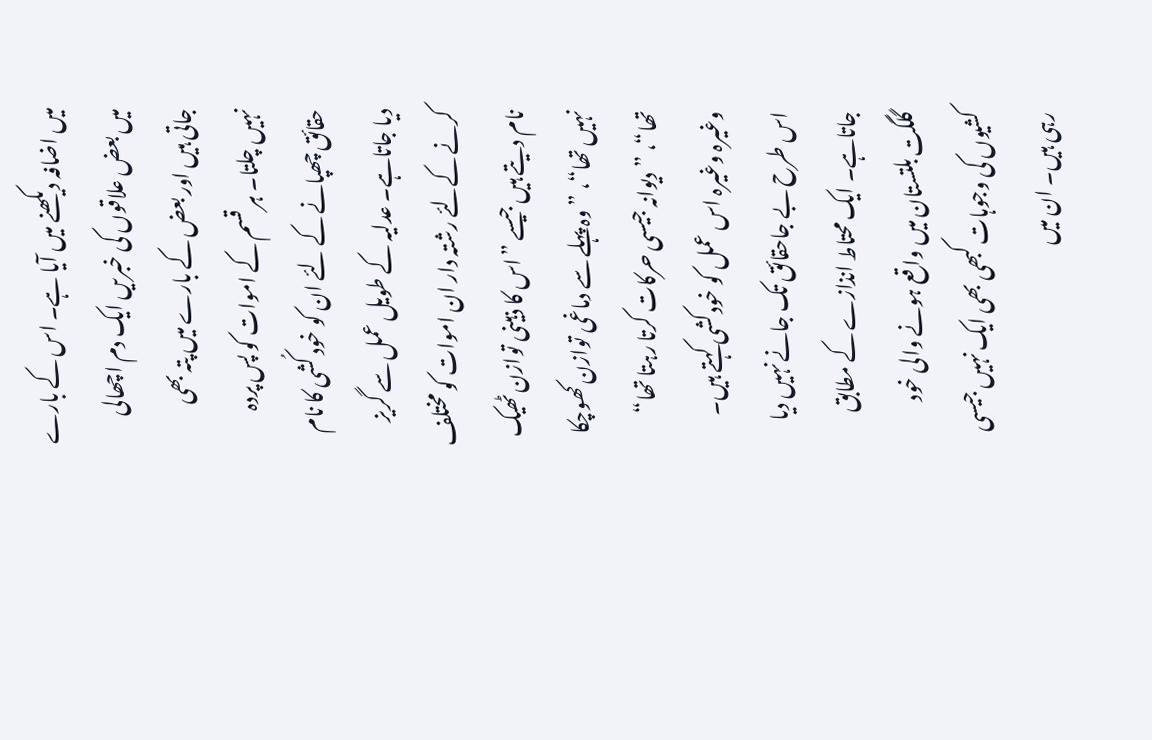میں اضافہ دیکھنے میں آیا ہے۔ اس کے بارے میں بعض علاقوں کی خبریں ایک دم اچھالی جاتی ہیں اور بعض کے بارے میں پتہ بھی نہیں چلتا۔ ہر قسم کے اموات کو پس پردہ حقائق چھپانے کے لئے ان کو خود کُشی کا نام دیا جاتاہے۔ عدلیہ کے طویل عمل سے گریز کرنے کےلئے رشتہ دار ان اموات کو مختلف نام دیتے ہیں جیسے ”اس کا ذہینی توازن ٹھیک نہیں تھا“، ”وہ پہلے سے دماغی توازن کھوچکا تھا“، ”دیوانہ جیسی حرکات کرتا رہتا تھا“ وغیرہ وغیرہ اس عمل کو خودکشی کہتے ہیں۔ اس طرح بے جاحقائق تک جانے نہیں دیا جاتاہے۔ ایک محتاط انذازے کے مطابق گلگت بلتستان میں واقع ہونے والی خود کشیوں کی وجوہات کبھی بھی ایک نہیں جیسی رہی ہیں۔ ان میں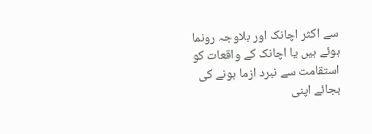سے اکثر اچانک اور بلاوجہ رونما ہوئے ہیں یا اچانک کے واقعات کو استقامت سے نبرد ازما ہونے کی بجائے اپنی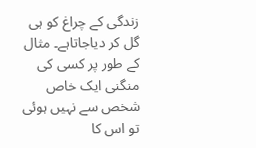زندگی کے چراغ کو ہی گل کر دیاجاتاہے۔ مثال کے طور پر کسی کی منگنی ایک خاص شخص سے نہیں ہوئی تو اس کا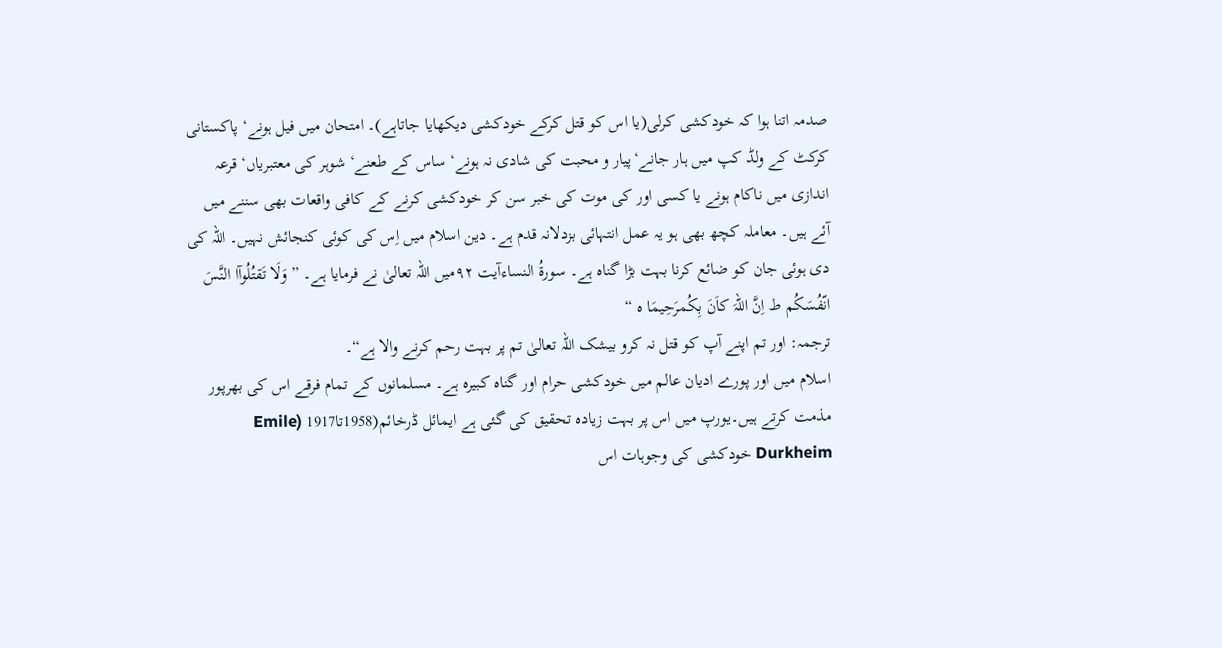صدمہ اتنا ہوا کہ خودکشی کرلی(یا اس کو قتل کرکے خودکشی دیکھایا جاتاہے)۔ امتحان میں فیل ہونے‘ پاکستانی کرکٹ کے ولڈ کپ میں ہار جانے‘پیار و محبت کی شادی نہ ہونے‘ ساس کے طعنے‘ شوہر کی معتبریاں‘ قرعہ اندازی میں ناکام ہونے یا کسی اور کی موت کی خبر سن کر خودکشی کرنے کے کافی واقعات بھی سننے میں آئے ہیں۔ معاملہ کچھ بھی ہو یہ عمل انتہائی بزدلانہ قدم ہے۔ دین اسلام میں اِس کی کوئی کنجائش نہیں۔ اللہ کی دی ہوئی جان کو ضائع کرنا بہت بڑا گناہ ہے۔ سورةُ النساءآیت ۹۲میں اللہ تعالیٰ نے فرمایا ہے۔ ” وَلَا تَقتُلُوآا النَّسَ انّفُسَکُم ط اِنَّ اللہَ کاَنَ بِکُمرَحِیمَا ہ “
ترجمہ: اور تم اپنے آپ کو قتل نہ کرو بیشک اللہ تعالیٰ تم پر بہت رحم کرنے والا ہے“۔
اسلام میں اور پورے ادیان عالم میں خودکشی حرام اور گناہ کبیرہ ہے۔ مسلمانوں کے تمام فرقے اس کی بھرپور مذمت کرتے ہیں۔یورپ میں اس پر بہت زیادہ تحقیق کی گئی ہے ایمائل ڈرخائم(1958تا1917 (Emile Durkheim خودکشی کی وجوہات اس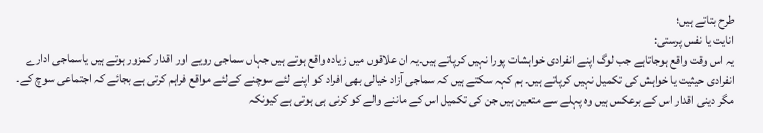طرح بتاتے ہیں؛
انایت یا نفس پرستی:
یہ اس وقت واقع ہوجاتاہے جب لوگ اپنے انفرادی خواہشات پورا نہیں کرپاتے ہیں۔یہ ان علاقوں میں زیادہ واقع ہوتے ہیں جہاں سماجی رویے اور اقدار کمزور ہوتے ہیں یاسماجی ادارے انفرادی حیثیت یا خواہش کی تکمیل نہیں کرپاتے ہیں۔ ہم کہہ سکتے ہیں کہ سماجی آزاد خیالی بھی افراد کو اپنے لئے سوچنے کےلئے مواقع فراہم کرتی ہے بجائے کہ اجتماعی سوچ کے۔ مگر دینی اقدار اس کے برعکس ہیں وہ پہلے سے متعین ہیں جن کی تکمیل اس کے ماننے والے کو کرنی ہی ہوتی ہے کیونکہ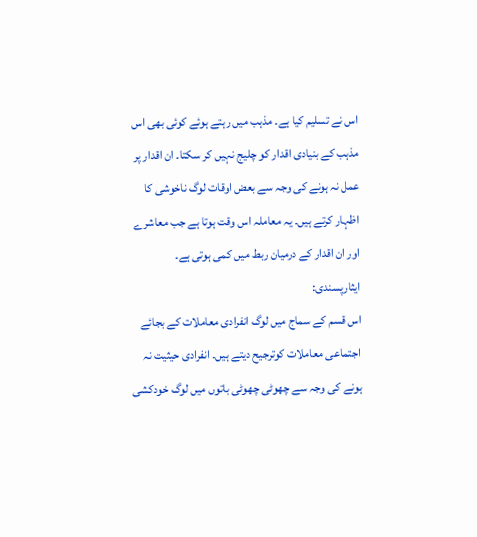اس نے تسلیم کیا ہے۔ مذہب میں رہتے ہوئے کوئی بھی اس مذہب کے بنیادی اقدار کو چلیج نہیں کر سکتا۔ ان اقدار پر عمل نہ ہونے کی وجہ سے بعض اوقات لوگ ناخوشی کا اظہار کرتے ہیں۔ یہ معاملہ اس وقت ہوتا ہے جب معاشرے اور ان اقدار کے درمیان ربط میں کمی ہوتی ہے۔
ایثارپسندی:
اس قسم کے سماج میں لوگ انفرادی معاملات کے بجائے اجتماعی معاملات کوترجیح دیتے ہیں۔ انفرادی حیثیت نہ ہونے کی وجہ سے چھوٹی چھوٹی باتوں میں لوگ خودکشی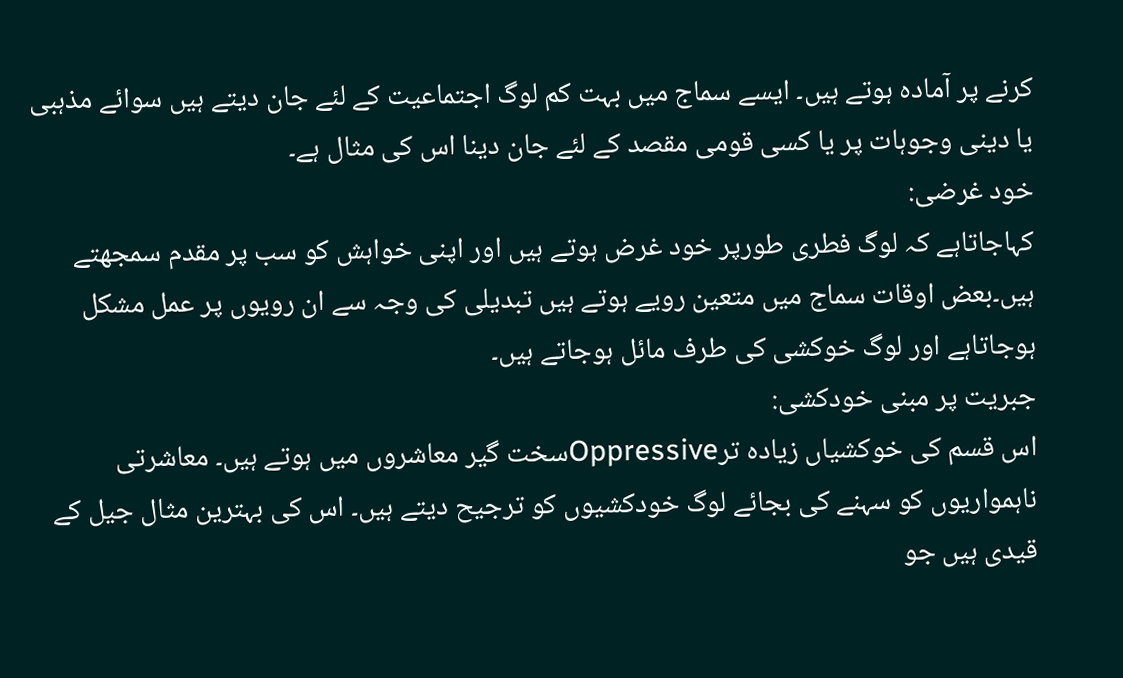کرنے پر آمادہ ہوتے ہیں۔ ایسے سماج میں بہت کم لوگ اجتماعیت کے لئے جان دیتے ہیں سوائے مذہبی یا دینی وجوہات پر یا کسی قومی مقصد کے لئے جان دینا اس کی مثال ہے۔
خود غرضی:
کہاجاتاہے کہ لوگ فطری طورپر خود غرض ہوتے ہیں اور اپنی خواہش کو سب پر مقدم سمجھتے ہیں۔بعض اوقات سماج میں متعین رویے ہوتے ہیں تبدیلی کی وجہ سے ان رویوں پر عمل مشکل ہوجاتاہے اور لوگ خوکشی کی طرف مائل ہوجاتے ہیں۔
جبریت پر مبنی خودکشی:
اس قسم کی خوکشیاں زیادہ ترOppressiveسخت گیر معاشروں میں ہوتے ہیں۔ معاشرتی ناہمواریوں کو سہنے کی بجائے لوگ خودکشیوں کو ترجیح دیتے ہیں۔ اس کی بہترین مثال جیل کے قیدی ہیں جو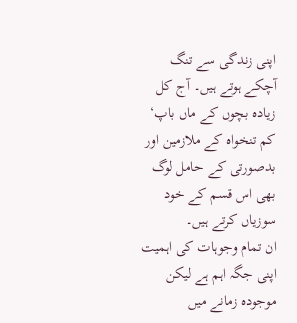اپنی زندگی سے تنگ آچکے ہوتے ہیں۔ آج کل زیادہ بچوں کے ماں باپ‘ کم تنخواہ کے ملازمین اور بدصورتی کے حامل لوگ بھی اس قسم کے خود سوزیاں کرتے ہیں۔
ان تمام وجوہات کی اہمیت اپنی جگہ اہم ہے لیکن موجودہ زمانے میں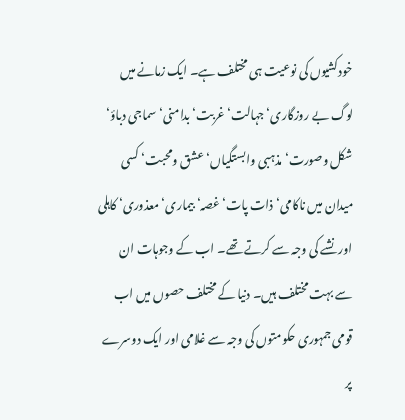خودکشیوں کی نوعیت ہی مختلف ہے۔ ایک زمانے میں لوگ بے روزگاری‘ جہالت‘ غربت‘ بدامنی‘ سماجی دباؤ‘ شکل وصورت‘ مذہبی وابستگیاں‘ عشق ومحبت‘ کسی میدان میں ناکامی‘ ذات پات‘ غصہ‘ بیماری‘ معذوری‘ کاہلی اور نشے کی وجہ سے کرتے تھے۔ اب کے وجوہات ان سے بہت مختلف ہیں۔ دنیا کے مختلف حصوں میں اب قومی جمہوری حکومتوں کی وجہ سے غلامی اور ایک دوسرے پر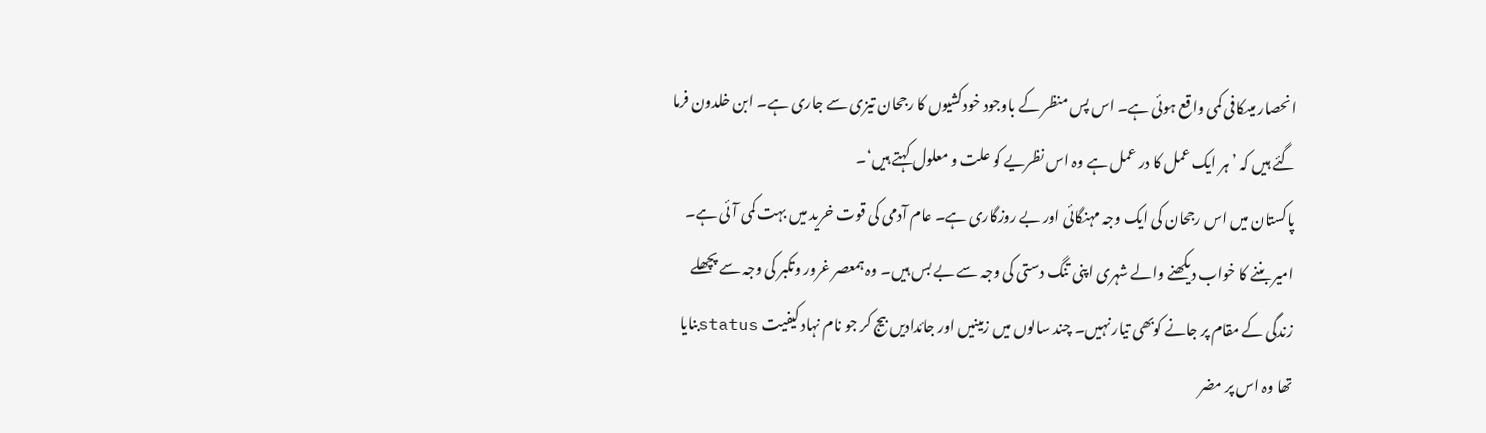انحصار میںکافی کمی واقع ہوئی ہے۔ اس پس منظر کے باوجود خودکشیوں کا رجحان تیزی سے جاری ہے۔ ابن خلدون فرما گئے ہیں کہ ’ہر ایک عمل کا در عمل ہے وہ اس نظریے کو علت و معلول کہتے ہیں‘۔
پاکستان میں اس رجحان کی ایک وجہ مہنگائی اور بے روزگاری ہے۔ عام آدمی کی قوت خرید میں بہت کمی آئی ہے۔ امیر بننے کا خواب دیکھنے والے شہری اپنی تنگ دستی کی وجہ سے بے بس ہیں۔ وہ ہمعصر غرور وتکبر کی وجہ سے پچھلے زندگی کے مقام پر جانے کوبھی تیار نہیں۔ چند سالوں میں زمینیں اور جائدادیں بیج کر جو نام نہاد کیفیت statusبنایا تھا وہ اس پر مضر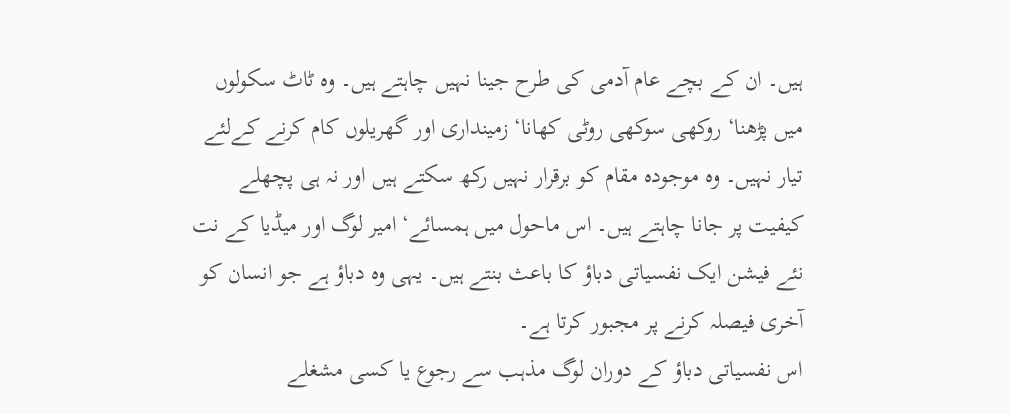ہیں۔ ان کے بچے عام آدمی کی طرح جینا نہیں چاہتے ہیں۔ وہ ٹاٹ سکولوں میں پڑھنا‘ روکھی سوکھی روٹی کھانا‘ زمینداری اور گھریلوں کام کرنے کےلئے تیار نہیں۔ وہ موجودہ مقام کو برقرار نہیں رکھ سکتے ہیں اور نہ ہی پچھلے کیفیت پر جانا چاہتے ہیں۔ اس ماحول میں ہمسائے‘ امیر لوگ اور میڈیا کے نت نئے فیشن ایک نفسیاتی دباؤ کا باعث بنتے ہیں۔ یہی وہ دباؤ ہے جو انسان کو آخری فیصلہ کرنے پر مجبور کرتا ہے۔
اس نفسیاتی دباؤ کے دوران لوگ مذہب سے رجوع یا کسی مشغلے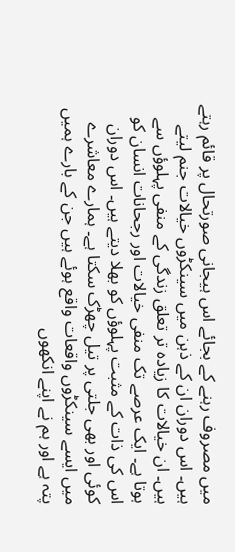میں مصروف رہنے کے بجائے اس ہیجانی صورتحال پر قائم رہتے ہیں۔ اس دوران ان کے ذہن میں سینکڑوں خیالات جنم لیتے ہیں۔ ان خیالات کا زیادہ تر تعلق زندگی کے منفی پہلوؤں سے ہوتا ہے۔ ایک عرصے تک منفی خیالات اور رجحانات انسان کو اس کی ذات کے مثبت پہلوؤں کو بھلا دیتے ہیں۔ اس دوران کوئی اور بھی جلتی پر تیل چھڑک سکتا ہے۔ ہمارے معاشرے میں ایسے سینکڑوں واقعات واقع ہوئے ہیں جن کے بارے ہمیں پتہ ہے اور ہم نے اپنے انکھوں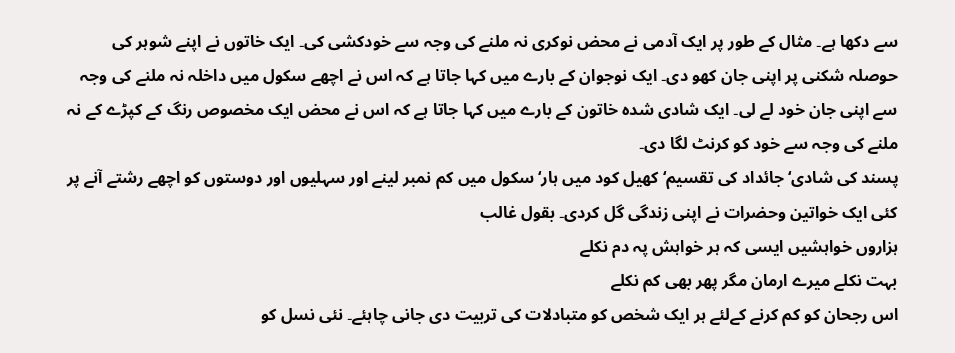سے دکھا ہے۔ مثال کے طور پر ایک آدمی نے محض نوکری نہ ملنے کی وجہ سے خودکشی کی۔ ایک خاتوں نے اپنے شوہر کی حوصلہ شکنی پر اپنی جان کھو دی۔ ایک نوجوان کے بارے میں کہا جاتا ہے کہ اس نے اچھے سکول میں داخلہ نہ ملنے کی وجہ سے اپنی جان خود لے لی۔ ایک شادی شدہ خاتون کے بارے میں کہا جاتا ہے کہ اس نے محض ایک مخصوص رنگ کے کپڑے کے نہ ملنے کی وجہ سے خود کو کرنٹ لگا دی۔
پسند کی شادی‘ جائداد کی تقسیم‘ کھیل کود میں ہار‘ سکول میں کم نمبر لینے اور سہلیوں اور دوستوں کو اچھے رشتے آنے پر کئی ایک خواتین وحضرات نے اپنی زندگی گل کردی۔ بقول غالب
ہزاروں خواہشیں ایسی کہ ہر خواہش پہ دم نکلے
بہت نکلے میرے ارمان مگر پھر بھی کم نکلے
اس رجحان کو کم کرنے کےلئے ہر ایک شخص کو متبادلات کی تربیت دی جانی چاہئے۔ نئی نسل کو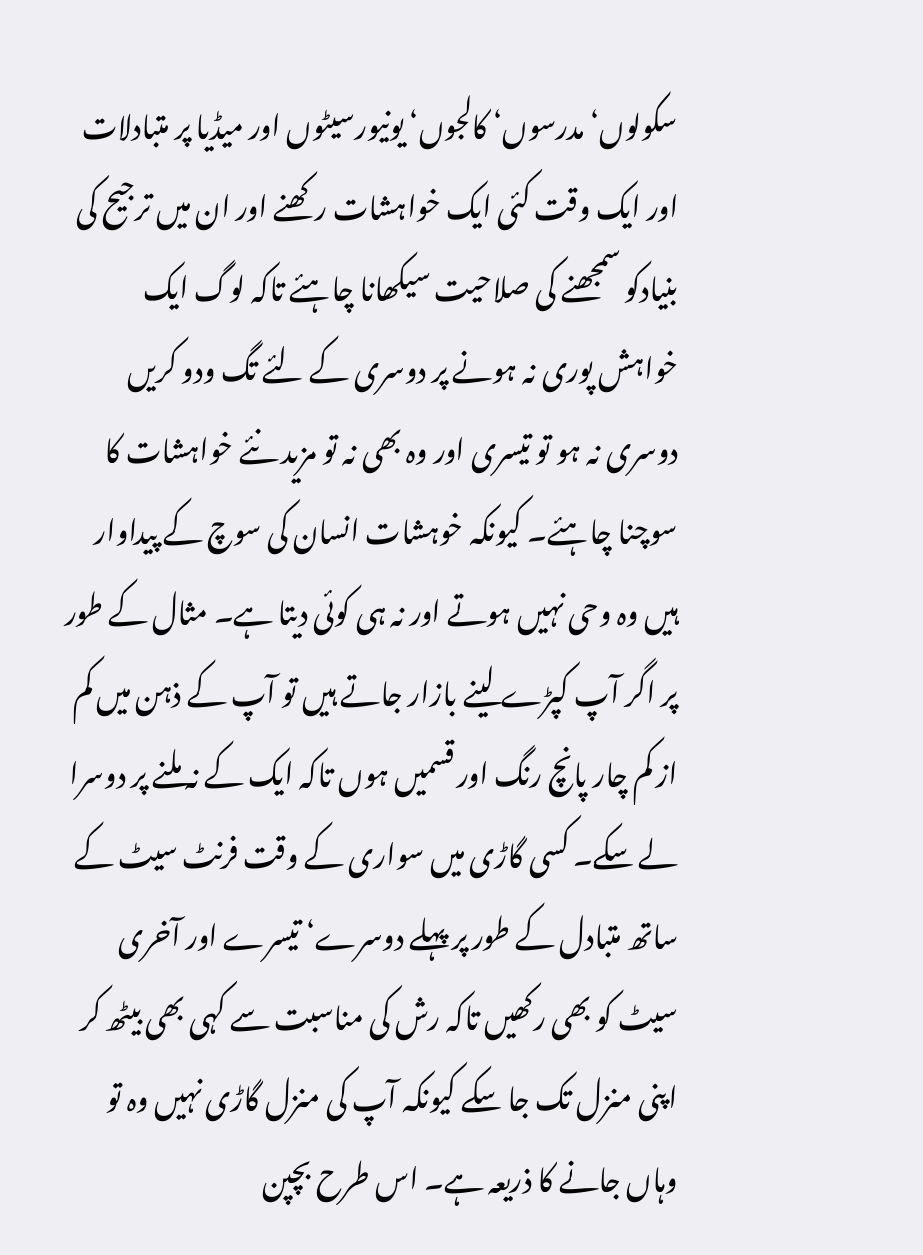سکولوں‘ مدرسوں‘ کالجوں‘ یونیورسیٹوں اور میڈیا پر متبادلات اور ایک وقت کئی ایک خواہشات رکھنے اور ان میں ترجیح کی بنیادکو سمجھنے کی صلاحیت سیکھانا چاہئے تاکہ لوگ ایک خواہش پوری نہ ہونے پر دوسری کے لئے تگ ودو کریں دوسری نہ ہو تو تیسری اور وہ بھی نہ تو مزید نئے خواہشات کا سوچنا چاہئے۔ کیونکہ خوہشات انسان کی سوچ کے پیداوار ہیں وہ وحی نہیں ہوتے اور نہ ہی کوئی دیتا ہے۔ مثال کے طور پر اگر آپ کپڑے لینے بازار جاتے ہیں تو آپ کے ذہن میں کم از کم چار پانچ رنگ اور قسمیں ہوں تاکہ ایک کے نہ ملنے پر دوسرا لے سکے۔ کسی گاڑی میں سواری کے وقت فرنٹ سیٹ کے ساتھ متبادل کے طور پر پہلے دوسرے‘ تیسرے اور آخری سیٹ کو بھی رکھیں تاکہ رش کی مناسبت سے کہی بھی بیٹھ کر اپنی منزل تک جا سکے کیونکہ آپ کی منزل گاڑی نہیں وہ تو وہاں جانے کا ذریعہ ہے۔ اس طرح بچپن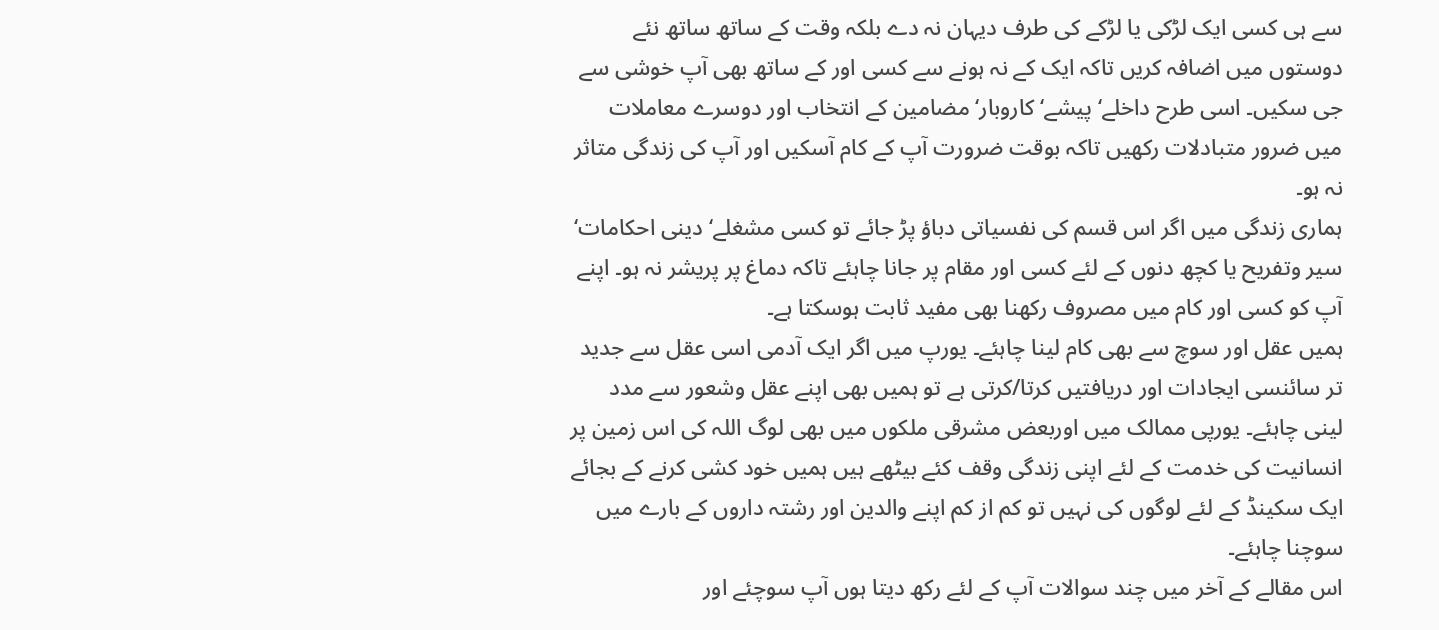سے ہی کسی ایک لڑکی یا لڑکے کی طرف دیہان نہ دے بلکہ وقت کے ساتھ ساتھ نئے دوستوں میں اضافہ کریں تاکہ ایک کے نہ ہونے سے کسی اور کے ساتھ بھی آپ خوشی سے جی سکیں۔ اسی طرح داخلے‘ پیشے‘ کاروبار‘ مضامین کے انتخاب اور دوسرے معاملات میں ضرور متبادلات رکھیں تاکہ بوقت ضرورت آپ کے کام آسکیں اور آپ کی زندگی متاثر نہ ہو۔
ہماری زندگی میں اگر اس قسم کی نفسیاتی دباؤ پڑ جائے تو کسی مشغلے‘ دینی احکامات‘ سیر وتفریح یا کچھ دنوں کے لئے کسی اور مقام پر جانا چاہئے تاکہ دماغ پر پریشر نہ ہو۔ اپنے آپ کو کسی اور کام میں مصروف رکھنا بھی مفید ثابت ہوسکتا ہے۔
ہمیں عقل اور سوچ سے بھی کام لینا چاہئے۔ یورپ میں اگر ایک آدمی اسی عقل سے جدید تر سائنسی ایجادات اور دریافتیں کرتا/کرتی ہے تو ہمیں بھی اپنے عقل وشعور سے مدد لینی چاہئے۔ یورپی ممالک میں اوربعض مشرقی ملکوں میں بھی لوگ اللہ کی اس زمین پر انسانیت کی خدمت کے لئے اپنی زندگی وقف کئے بیٹھے ہیں ہمیں خود کشی کرنے کے بجائے ایک سکینڈ کے لئے لوگوں کی نہیں تو کم از کم اپنے والدین اور رشتہ داروں کے بارے میں سوچنا چاہئے۔
اس مقالے کے آخر میں چند سوالات آپ کے لئے رکھ دیتا ہوں آپ سوچئے اور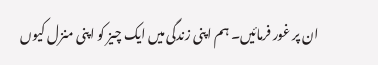ان پر غور فرمائیں۔ ہم اپنی زندگی میں ایک چیز کو اپنی منزل کیوں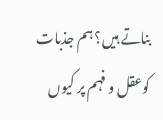بناتے ہیں؟ ہم جذبات کوعقل و فہم پر کیوں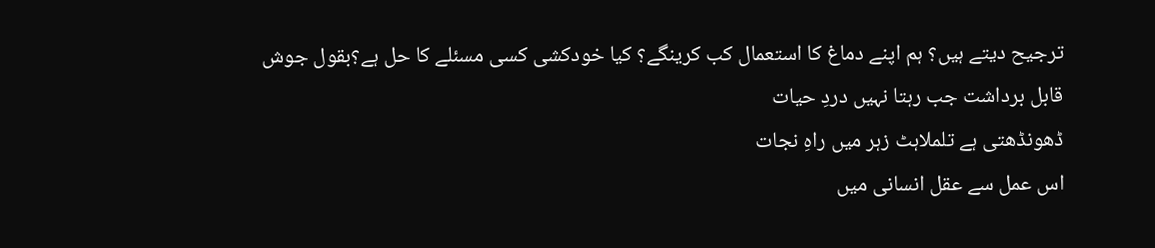ترجیح دیتے ہیں؟ ہم اپنے دماغ کا استعمال کب کرینگے؟ کیا خودکشی کسی مسئلے کا حل ہے؟بقول جوش
قابل برداشت جب رہتا نہیں دردِ حیات
ڈھونڈھتی ہے تلملاہٹ زہر میں راہِ نجات
اس عمل سے عقل انسانی میں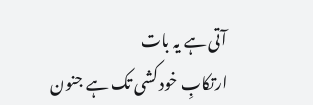آتی ہے یہ بات
ارتکابِ خود کشی تک ہے جنون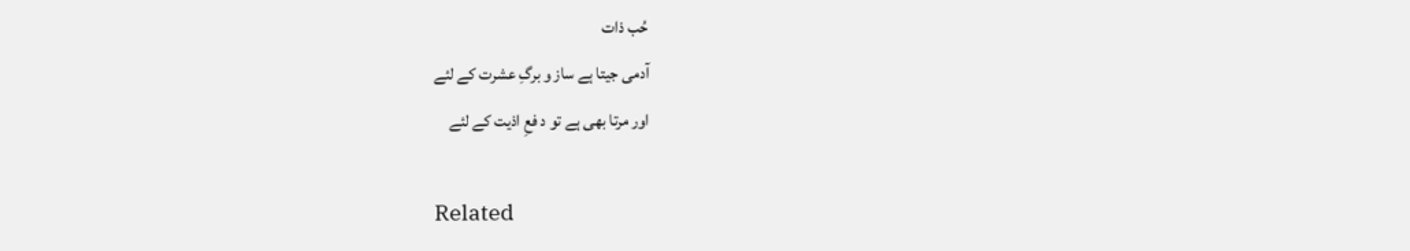حُب ذات
آدمی جیتا ہے ساز و برگِ عشرت کے لئے
اور مرتا بھی ہے تو د فعِ اذیت کے لئے

Related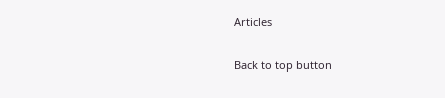Articles

Back to top button